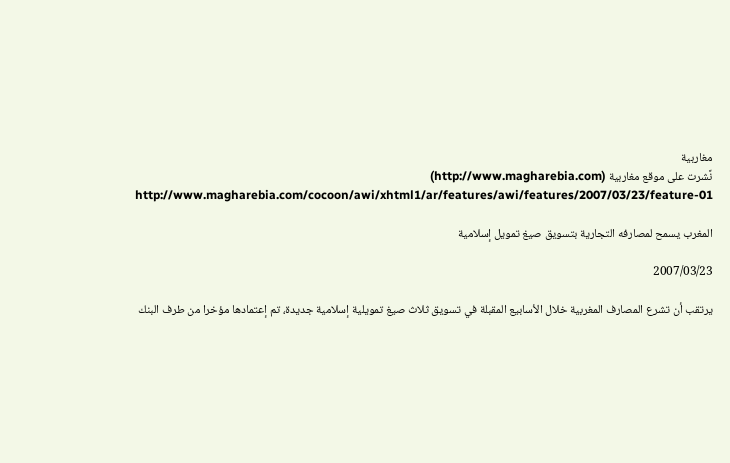مغاربية
نًشرت على موقع مغاربية (http://www.magharebia.com)
http://www.magharebia.com/cocoon/awi/xhtml1/ar/features/awi/features/2007/03/23/feature-01

المغرب يسمح لمصارفه التجارية بتسويق صيغ تمويل إسلامية

2007/03/23

يرتقب أن تشرع المصارف المغربية خلال الأسابيع المقبلة في تسويق ثلاث صيغ تمويلية إسلامية جديدة، تم إعتمادها مؤخرا من طرف البنك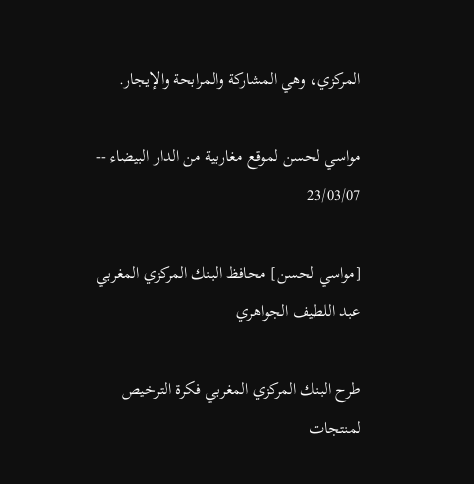المركزي، وهي المشاركة والمرابحة والإيجار.

مواسي لحسن لموقع مغاربية من الدار البيضاء -- 23/03/07

[مواسي لحسن] محافظ البنك المركزي المغربي عبد اللطيف الجواهري

طرح البنك المركزي المغربي فكرة الترخيص لمنتجات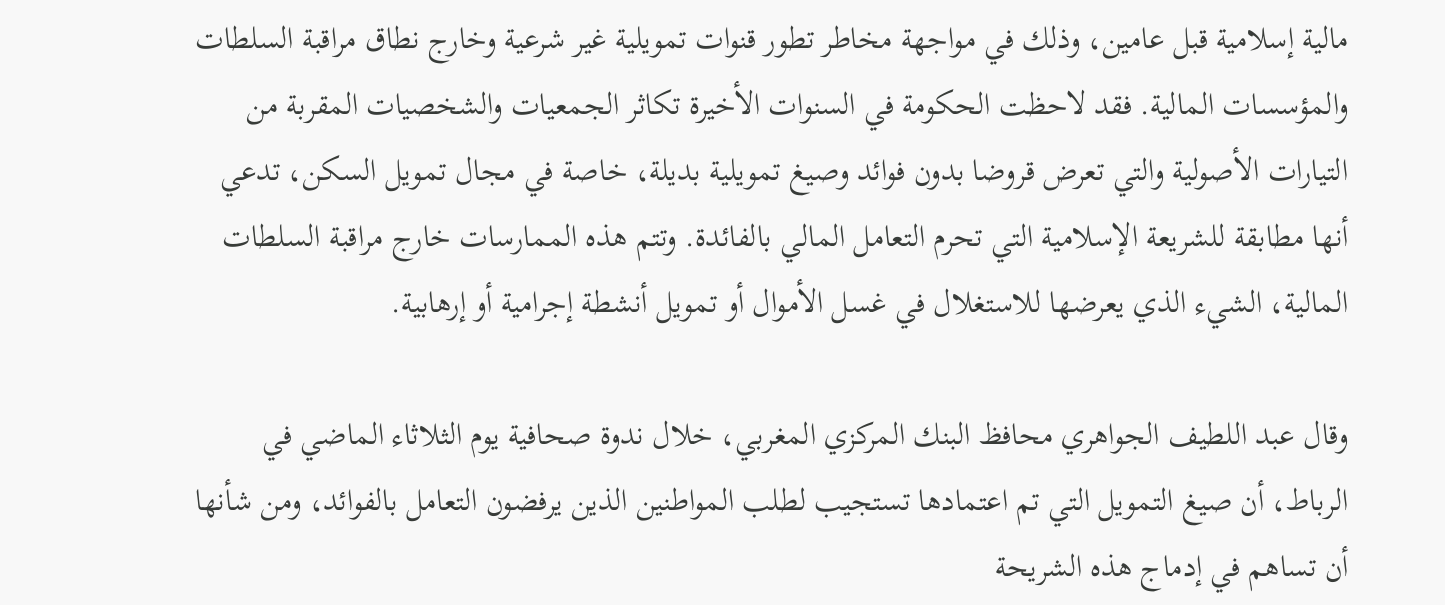مالية إسلامية قبل عامين، وذلك في مواجهة مخاطر تطور قنوات تمويلية غير شرعية وخارج نطاق مراقبة السلطات والمؤسسات المالية. فقد لاحظت الحكومة في السنوات الأخيرة تكاثر الجمعيات والشخصيات المقربة من التيارات الأصولية والتي تعرض قروضا بدون فوائد وصيغ تمويلية بديلة، خاصة في مجال تمويل السكن، تدعي أنها مطابقة للشريعة الإسلامية التي تحرم التعامل المالي بالفائدة. وتتم هذه الممارسات خارج مراقبة السلطات المالية، الشيء الذي يعرضها للاستغلال في غسل الأموال أو تمويل أنشطة إجرامية أو إرهابية.

وقال عبد اللطيف الجواهري محافظ البنك المركزي المغربي، خلال ندوة صحافية يوم الثلاثاء الماضي في الرباط، أن صيغ التمويل التي تم اعتمادها تستجيب لطلب المواطنين الذين يرفضون التعامل بالفوائد، ومن شأنها أن تساهم في إدماج هذه الشريحة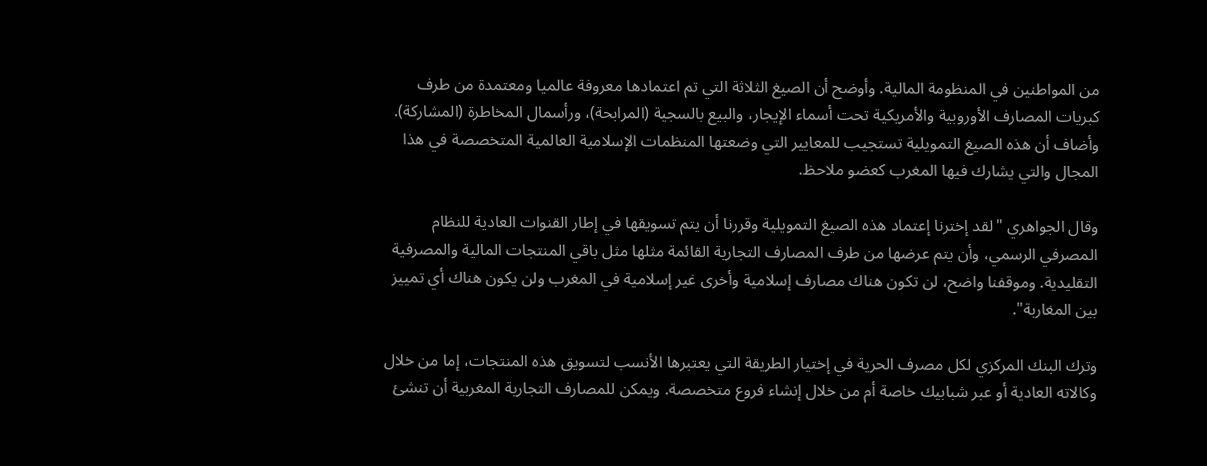من المواطنين في المنظومة المالية. وأوضح أن الصيغ الثلاثة التي تم اعتمادها معروفة عالميا ومعتمدة من طرف كبريات المصارف الأوروبية والأمريكية تحت أسماء الإيجار، والبيع بالسجية (المرابحة)، ورأسمال المخاطرة (المشاركة). وأضاف أن هذه الصيغ التمويلية تستجيب للمعايير التي وضعتها المنظمات الإسلامية العالمية المتخصصة في هذا المجال والتي يشارك فيها المغرب كعضو ملاحظ.

وقال الجواهري "لقد إخترنا إعتماد هذه الصيغ التمويلية وقررنا أن يتم تسويقها في إطار القنوات العادية للنظام المصرفي الرسمي، وأن يتم عرضها من طرف المصارف التجارية القائمة مثلها مثل باقي المنتجات المالية والمصرفية التقليدية. وموقفنا واضح، لن تكون هناك مصارف إسلامية وأخرى غير إسلامية في المغرب ولن يكون هناك أي تمييز بين المغاربة".

وترك البنك المركزي لكل مصرف الحرية في إختيار الطريقة التي يعتبرها الأنسب لتسويق هذه المنتجات، إما من خلال وكالاته العادية أو عبر شبابيك خاصة أم من خلال إنشاء فروع متخصصة. ويمكن للمصارف التجارية المغربية أن تنشئ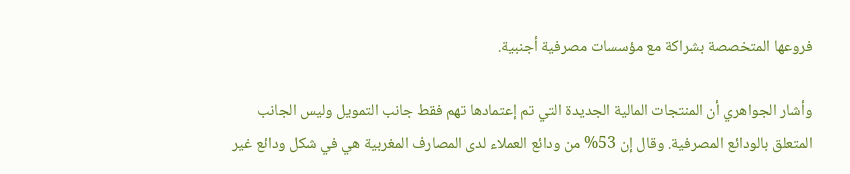فروعها المتخصصة بشراكة مع مؤسسات مصرفية أجنبية.

وأشار الجواهري أن المنتجات المالية الجديدة التي تم إعتمادها تهم فقط جانب التمويل وليس الجانب المتعلق بالودائع المصرفية. وقال إن 53% من ودائع العملاء لدى المصارف المغربية هي في شكل ودائع غير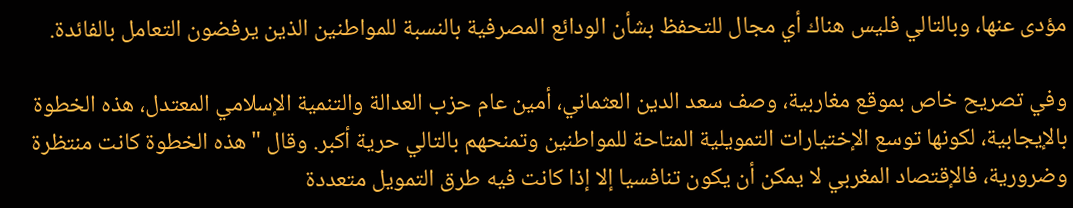مؤدى عنها، وبالتالي فليس هناك أي مجال للتحفظ بشأن الودائع المصرفية بالنسبة للمواطنين الذين يرفضون التعامل بالفائدة.

وفي تصريح خاص بموقع مغاربية، وصف سعد الدين العثماني، أمين عام حزب العدالة والتنمية الإسلامي المعتدل، هذه الخطوة بالإيجابية، لكونها توسع الإختيارات التمويلية المتاحة للمواطنين وتمنحهم بالتالي حرية أكبر. وقال "هذه الخطوة كانت منتظرة وضرورية، فالإقتصاد المغربي لا يمكن أن يكون تنافسيا إلا إذا كانت فيه طرق التمويل متعددة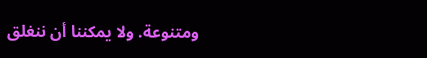ومتنوعة. ولا يمكننا أن ننغلق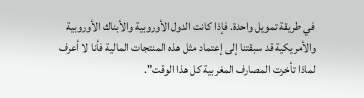في طريقة تمويل واحدة. فإذا كانت الدول الأوروبية والأبناك الأوروبية والأمريكية قد سبقتنا إلى إعتماد مثل هذه المنتجات المالية فأنا لا أعرف لماذا تأخرت المصارف المغربية كل هذا الوقت".